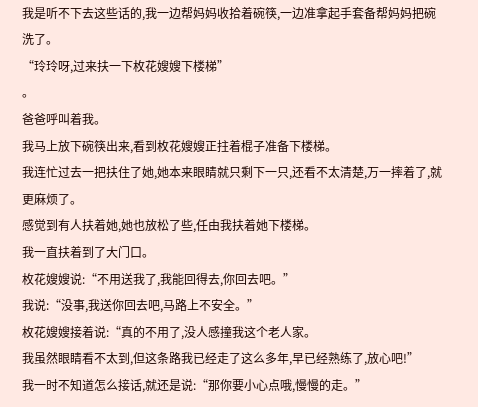我是听不下去这些话的,我一边帮妈妈收拾着碗筷,一边准拿起手套备帮妈妈把碗洗了。
“玲玲呀,过来扶一下枚花嫂嫂下楼梯”
。
爸爸呼叫着我。
我马上放下碗筷出来,看到枚花嫂嫂正拄着棍子准备下楼梯。
我连忙过去一把扶住了她,她本来眼睛就只剩下一只,还看不太清楚,万一摔着了,就更麻烦了。
感觉到有人扶着她,她也放松了些,任由我扶着她下楼梯。
我一直扶着到了大门口。
枚花嫂嫂说:“不用送我了,我能回得去,你回去吧。”
我说:“没事,我送你回去吧,马路上不安全。”
枚花嫂嫂接着说:“真的不用了,没人感撞我这个老人家。
我虽然眼睛看不太到,但这条路我已经走了这么多年,早已经熟练了,放心吧!”
我一时不知道怎么接话,就还是说:“那你要小心点哦,慢慢的走。”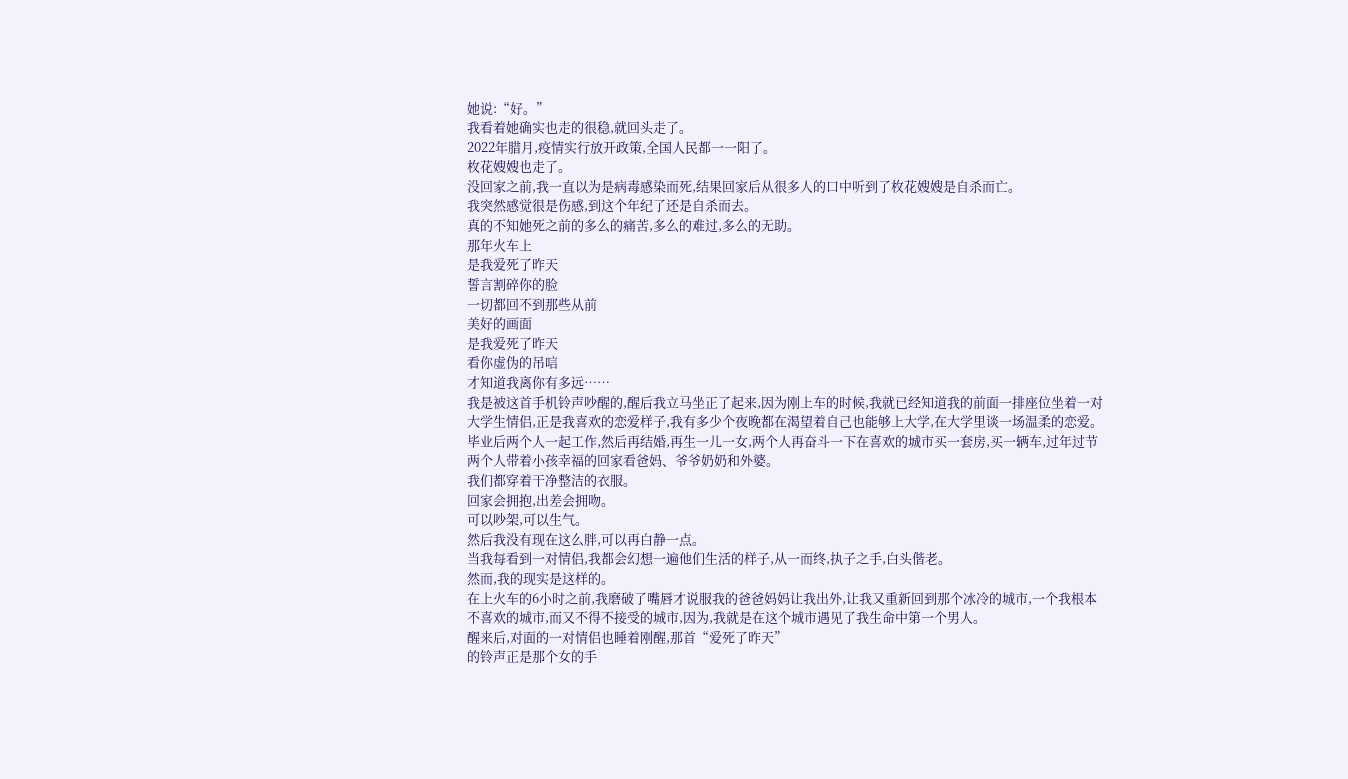她说:“好。”
我看着她确实也走的很稳,就回头走了。
2022年腊月,疫情实行放开政策,全国人民都一一阳了。
枚花嫂嫂也走了。
没回家之前,我一直以为是病毒感染而死,结果回家后从很多人的口中听到了枚花嫂嫂是自杀而亡。
我突然感觉很是伤感,到这个年纪了还是自杀而去。
真的不知她死之前的多么的痛苦,多么的难过,多么的无助。
那年火车上
是我爱死了昨天
誓言割碎你的脸
一切都回不到那些从前
美好的画面
是我爱死了昨天
看你虚伪的吊唁
才知道我离你有多远……
我是被这首手机铃声吵醒的,醒后我立马坐正了起来,因为刚上车的时候,我就已经知道我的前面一排座位坐着一对大学生情侣,正是我喜欢的恋爱样子,我有多少个夜晚都在渴望着自己也能够上大学,在大学里谈一场温柔的恋爱。
毕业后两个人一起工作,然后再结婚,再生一儿一女,两个人再奋斗一下在喜欢的城市买一套房,买一辆车,过年过节两个人带着小孩幸福的回家看爸妈、爷爷奶奶和外婆。
我们都穿着干净整洁的衣服。
回家会拥抱,出差会拥吻。
可以吵架,可以生气。
然后我没有现在这么胖,可以再白静一点。
当我每看到一对情侣,我都会幻想一遍他们生活的样子,从一而终,执子之手,白头偕老。
然而,我的现实是这样的。
在上火车的6小时之前,我磨破了嘴唇才说服我的爸爸妈妈让我出外,让我又重新回到那个冰冷的城市,一个我根本不喜欢的城市,而又不得不接受的城市,因为,我就是在这个城市遇见了我生命中第一个男人。
醒来后,对面的一对情侣也睡着刚醒,那首“爱死了昨天”
的铃声正是那个女的手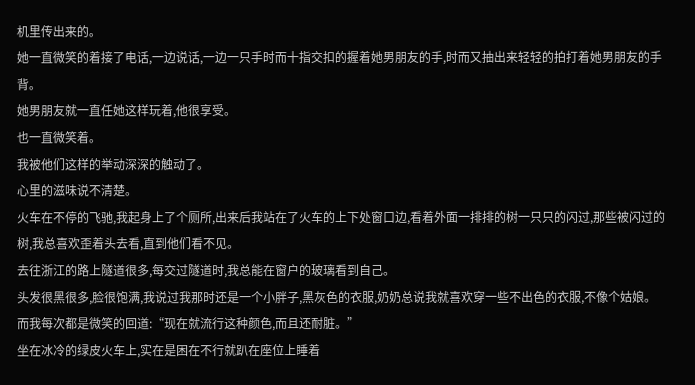机里传出来的。
她一直微笑的着接了电话,一边说话,一边一只手时而十指交扣的握着她男朋友的手,时而又抽出来轻轻的拍打着她男朋友的手背。
她男朋友就一直任她这样玩着,他很享受。
也一直微笑着。
我被他们这样的举动深深的触动了。
心里的滋味说不清楚。
火车在不停的飞驰,我起身上了个厕所,出来后我站在了火车的上下处窗口边,看着外面一排排的树一只只的闪过,那些被闪过的树,我总喜欢歪着头去看,直到他们看不见。
去往浙江的路上隧道很多,每交过隧道时,我总能在窗户的玻璃看到自己。
头发很黑很多,脸很饱满,我说过我那时还是一个小胖子,黑灰色的衣服,奶奶总说我就喜欢穿一些不出色的衣服,不像个姑娘。
而我每次都是微笑的回道:“现在就流行这种颜色,而且还耐脏。”
坐在冰冷的绿皮火车上,实在是困在不行就趴在座位上睡着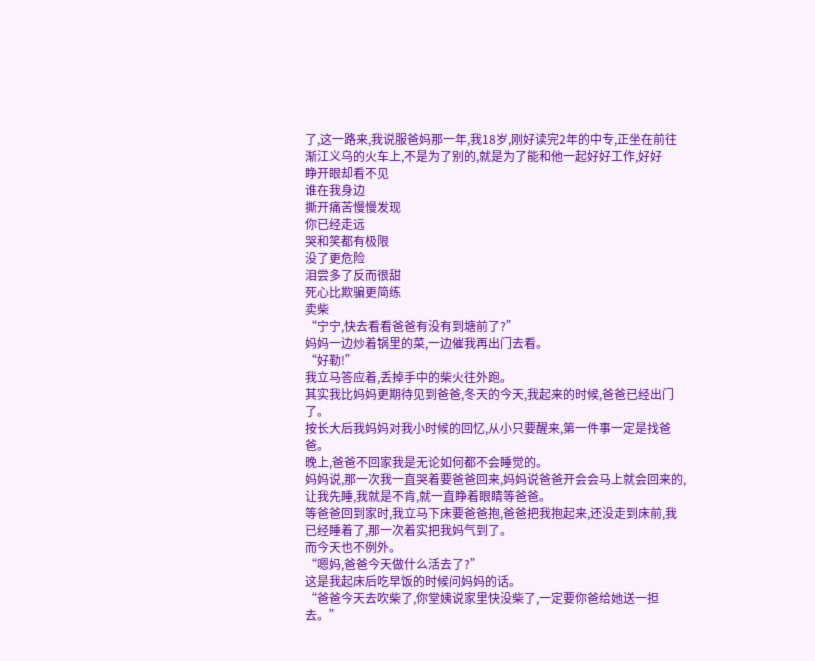了,这一路来,我说服爸妈那一年,我18岁,刚好读完2年的中专,正坐在前往渐江义乌的火车上,不是为了别的,就是为了能和他一起好好工作,好好
睁开眼却看不见
谁在我身边
撕开痛苦慢慢发现
你已经走远
哭和笑都有极限
没了更危险
泪尝多了反而很甜
死心比欺骗更简练
卖柴
“宁宁,快去看看爸爸有没有到塘前了?”
妈妈一边炒着锅里的菜,一边催我再出门去看。
“好勒!”
我立马答应着,丢掉手中的柴火往外跑。
其实我比妈妈更期待见到爸爸,冬天的今天,我起来的时候,爸爸已经出门了。
按长大后我妈妈对我小时候的回忆,从小只要醒来,第一件事一定是找爸爸。
晚上,爸爸不回家我是无论如何都不会睡觉的。
妈妈说,那一次我一直哭着要爸爸回来,妈妈说爸爸开会会马上就会回来的,让我先睡,我就是不肯,就一直睁着眼睛等爸爸。
等爸爸回到家时,我立马下床要爸爸抱,爸爸把我抱起来,还没走到床前,我已经睡着了,那一次着实把我妈气到了。
而今天也不例外。
“嗯妈,爸爸今天做什么活去了?”
这是我起床后吃早饭的时候问妈妈的话。
“爸爸今天去吹柴了,你堂姨说家里快没柴了,一定要你爸给她送一担去。”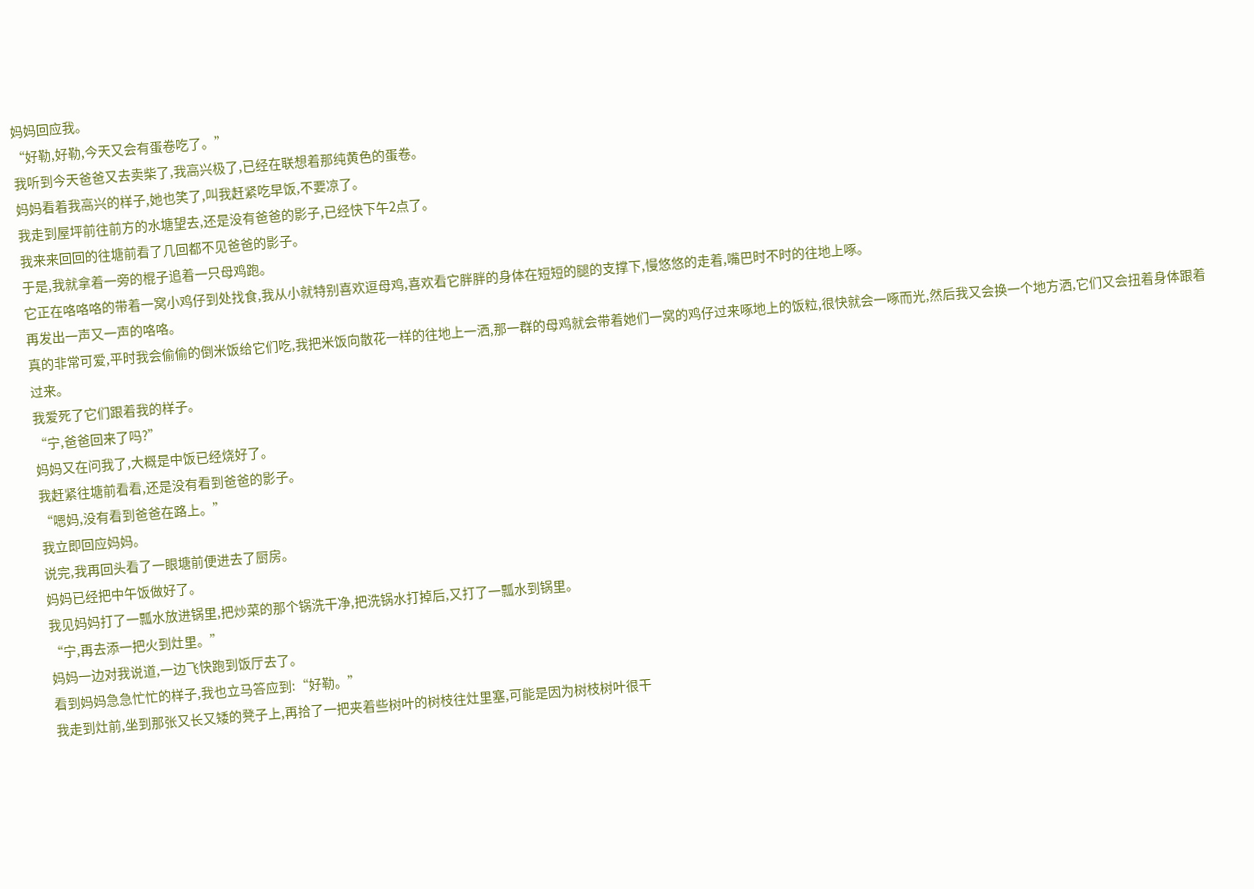妈妈回应我。
“好勒,好勒,今天又会有蛋卷吃了。”
我听到今天爸爸又去卖柴了,我高兴极了,已经在联想着那纯黄色的蛋卷。
妈妈看着我高兴的样子,她也笑了,叫我赶紧吃早饭,不要凉了。
我走到屋坪前往前方的水塘望去,还是没有爸爸的影子,已经快下午2点了。
我来来回回的往塘前看了几回都不见爸爸的影子。
于是,我就拿着一旁的棍子追着一只母鸡跑。
它正在咯咯咯的带着一窝小鸡仔到处找食,我从小就特别喜欢逗母鸡,喜欢看它胖胖的身体在短短的腿的支撑下,慢悠悠的走着,嘴巴时不时的往地上啄。
再发出一声又一声的咯咯。
真的非常可爱,平时我会偷偷的倒米饭给它们吃,我把米饭向散花一样的往地上一洒,那一群的母鸡就会带着她们一窝的鸡仔过来啄地上的饭粒,很快就会一啄而光,然后我又会换一个地方洒,它们又会扭着身体跟着过来。
我爱死了它们跟着我的样子。
“宁,爸爸回来了吗?”
妈妈又在问我了,大概是中饭已经烧好了。
我赶紧往塘前看看,还是没有看到爸爸的影子。
“嗯妈,没有看到爸爸在路上。”
我立即回应妈妈。
说完,我再回头看了一眼塘前便进去了厨房。
妈妈已经把中午饭做好了。
我见妈妈打了一瓢水放进锅里,把炒菜的那个锅洗干净,把洗锅水打掉后,又打了一瓢水到锅里。
“宁,再去添一把火到灶里。”
妈妈一边对我说道,一边飞快跑到饭厅去了。
看到妈妈急急忙忙的样子,我也立马答应到:“好勒。”
我走到灶前,坐到那张又长又矮的凳子上,再拾了一把夹着些树叶的树枝往灶里塞,可能是因为树枝树叶很干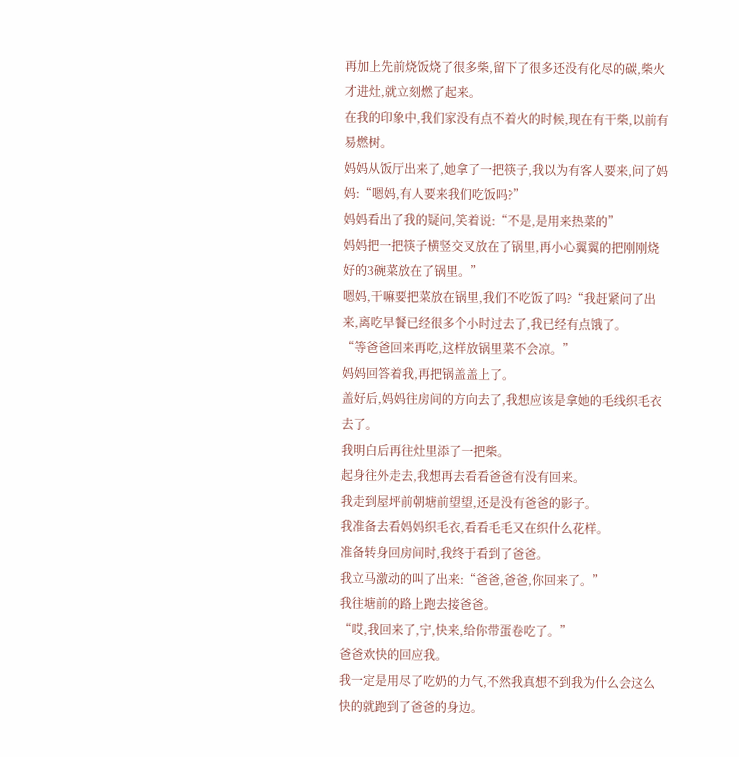再加上先前烧饭烧了很多柴,留下了很多还没有化尽的碳,柴火才进灶,就立刻燃了起来。
在我的印象中,我们家没有点不着火的时候,现在有干柴,以前有易燃树。
妈妈从饭厅出来了,她拿了一把筷子,我以为有客人要来,问了妈妈:“嗯妈,有人要来我们吃饭吗?”
妈妈看出了我的疑问,笑着说:“不是,是用来热菜的”
妈妈把一把筷子横竖交叉放在了锅里,再小心翼翼的把刚刚烧好的3碗菜放在了锅里。”
嗯妈,干嘛要把菜放在锅里,我们不吃饭了吗?“我赶紧问了出来,离吃早餐已经很多个小时过去了,我已经有点饿了。
“等爸爸回来再吃,这样放锅里菜不会凉。”
妈妈回答着我,再把锅盖盖上了。
盖好后,妈妈往房间的方向去了,我想应该是拿她的毛线织毛衣去了。
我明白后再往灶里添了一把柴。
起身往外走去,我想再去看看爸爸有没有回来。
我走到屋坪前朝塘前望望,还是没有爸爸的影子。
我准备去看妈妈织毛衣,看看毛毛又在织什么花样。
准备转身回房间时,我终于看到了爸爸。
我立马激动的叫了出来:“爸爸,爸爸,你回来了。”
我往塘前的路上跑去接爸爸。
“哎,我回来了,宁,快来,给你带蛋卷吃了。”
爸爸欢快的回应我。
我一定是用尽了吃奶的力气,不然我真想不到我为什么会这么快的就跑到了爸爸的身边。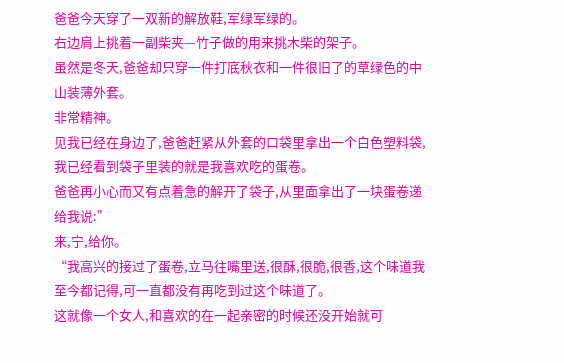爸爸今天穿了一双新的解放鞋,军绿军绿的。
右边肩上挑着一副柴夹—竹子做的用来挑木柴的架子。
虽然是冬天,爸爸却只穿一件打底秋衣和一件很旧了的草绿色的中山装薄外套。
非常精神。
见我已经在身边了,爸爸赶紧从外套的口袋里拿出一个白色塑料袋,我已经看到袋子里装的就是我喜欢吃的蛋卷。
爸爸再小心而又有点着急的解开了袋子,从里面拿出了一块蛋卷递给我说:”
来,宁,给你。
“我高兴的接过了蛋卷,立马往嘴里送,很酥,很脆,很香,这个味道我至今都记得,可一直都没有再吃到过这个味道了。
这就像一个女人,和喜欢的在一起亲密的时候还没开始就可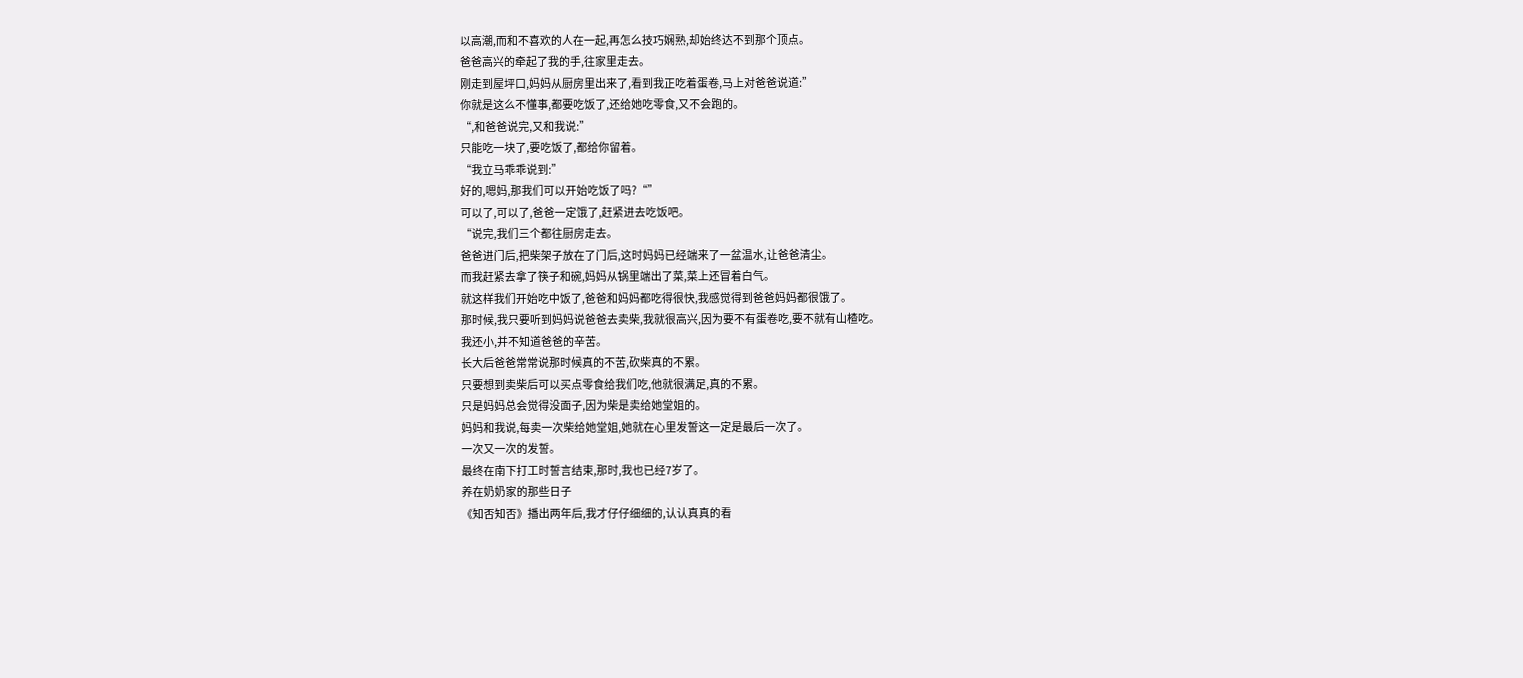以高潮,而和不喜欢的人在一起,再怎么技巧娴熟,却始终达不到那个顶点。
爸爸高兴的牵起了我的手,往家里走去。
刚走到屋坪口,妈妈从厨房里出来了,看到我正吃着蛋卷,马上对爸爸说道:”
你就是这么不懂事,都要吃饭了,还给她吃零食,又不会跑的。
“,和爸爸说完,又和我说:”
只能吃一块了,要吃饭了,都给你留着。
“我立马乖乖说到:”
好的,嗯妈,那我们可以开始吃饭了吗?“”
可以了,可以了,爸爸一定饿了,赶紧进去吃饭吧。
“说完,我们三个都往厨房走去。
爸爸进门后,把柴架子放在了门后,这时妈妈已经端来了一盆温水,让爸爸清尘。
而我赶紧去拿了筷子和碗,妈妈从锅里端出了菜,菜上还冒着白气。
就这样我们开始吃中饭了,爸爸和妈妈都吃得很快,我感觉得到爸爸妈妈都很饿了。
那时候,我只要听到妈妈说爸爸去卖柴,我就很高兴,因为要不有蛋卷吃,要不就有山楂吃。
我还小,并不知道爸爸的辛苦。
长大后爸爸常常说那时候真的不苦,砍柴真的不累。
只要想到卖柴后可以买点零食给我们吃,他就很满足,真的不累。
只是妈妈总会觉得没面子,因为柴是卖给她堂姐的。
妈妈和我说,每卖一次柴给她堂姐,她就在心里发誓这一定是最后一次了。
一次又一次的发誓。
最终在南下打工时誓言结束,那时,我也已经7岁了。
养在奶奶家的那些日子
《知否知否》播出两年后,我才仔仔细细的,认认真真的看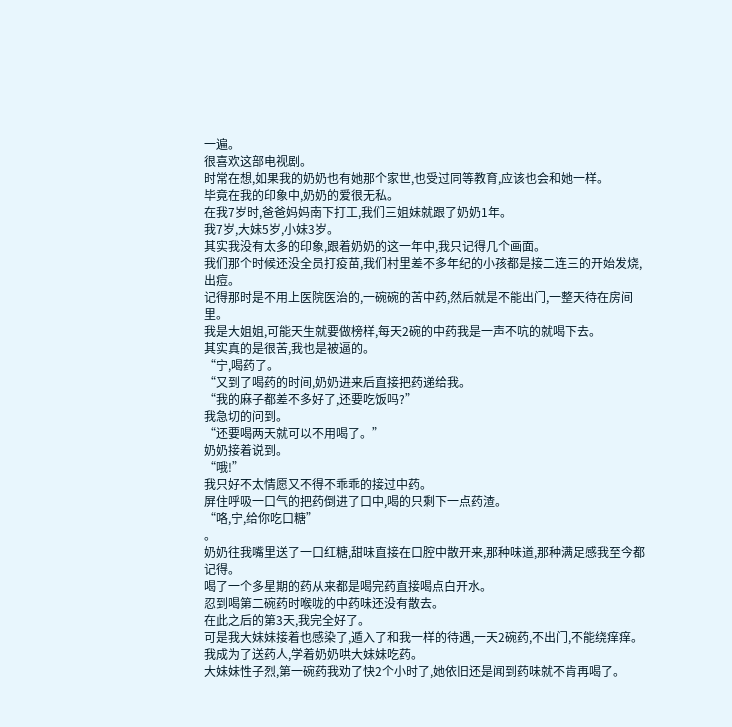一遍。
很喜欢这部电视剧。
时常在想,如果我的奶奶也有她那个家世,也受过同等教育,应该也会和她一样。
毕竟在我的印象中,奶奶的爱很无私。
在我7岁时,爸爸妈妈南下打工,我们三姐妹就跟了奶奶1年。
我7岁,大妹5岁,小妹3岁。
其实我没有太多的印象,跟着奶奶的这一年中,我只记得几个画面。
我们那个时候还没全员打疫苗,我们村里差不多年纪的小孩都是接二连三的开始发烧,出痘。
记得那时是不用上医院医治的,一碗碗的苦中药,然后就是不能出门,一整天待在房间里。
我是大姐姐,可能天生就要做榜样,每天2碗的中药我是一声不吭的就喝下去。
其实真的是很苦,我也是被逼的。
“宁,喝药了。
“又到了喝药的时间,奶奶进来后直接把药递给我。
“我的麻子都差不多好了,还要吃饭吗?”
我急切的问到。
“还要喝两天就可以不用喝了。”
奶奶接着说到。
“哦!”
我只好不太情愿又不得不乖乖的接过中药。
屏住呼吸一口气的把药倒进了口中,喝的只剩下一点药渣。
“咯,宁,给你吃口糖”
。
奶奶往我嘴里送了一口红糖,甜味直接在口腔中散开来,那种味道,那种满足感我至今都记得。
喝了一个多星期的药从来都是喝完药直接喝点白开水。
忍到喝第二碗药时喉咙的中药味还没有散去。
在此之后的第3天,我完全好了。
可是我大妹妹接着也感染了,遁入了和我一样的待遇,一天2碗药,不出门,不能绕痒痒。
我成为了送药人,学着奶奶哄大妹妹吃药。
大妹妹性子烈,第一碗药我劝了快2个小时了,她依旧还是闻到药味就不肯再喝了。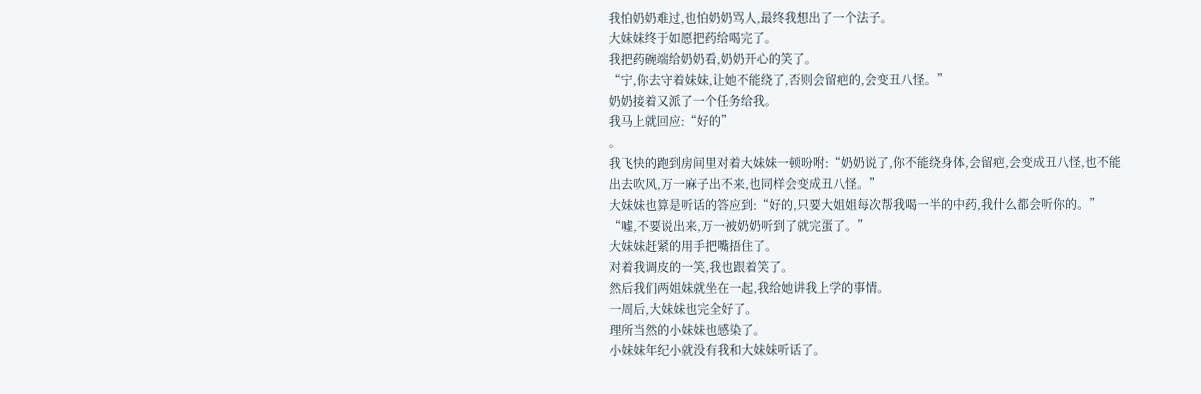我怕奶奶难过,也怕奶奶骂人,最终我想出了一个法子。
大妹妹终于如愿把药给喝完了。
我把药碗端给奶奶看,奶奶开心的笑了。
“宁,你去守着妹妹,让她不能绕了,否则会留疤的,会变丑八怪。”
奶奶接着又派了一个任务给我。
我马上就回应:“好的”
。
我飞快的跑到房间里对着大妹妹一顿吩咐:“奶奶说了,你不能绕身体,会留疤,会变成丑八怪,也不能出去吹风,万一麻子出不来,也同样会变成丑八怪。”
大妹妹也算是听话的答应到:“好的,只要大姐姐每次帮我喝一半的中药,我什么都会听你的。”
“嘘,不要说出来,万一被奶奶听到了就完蛋了。”
大妹妹赶紧的用手把嘴捂住了。
对着我调皮的一笑,我也跟着笑了。
然后我们两姐妹就坐在一起,我给她讲我上学的事情。
一周后,大妹妹也完全好了。
理所当然的小妹妹也感染了。
小妹妹年纪小就没有我和大妹妹听话了。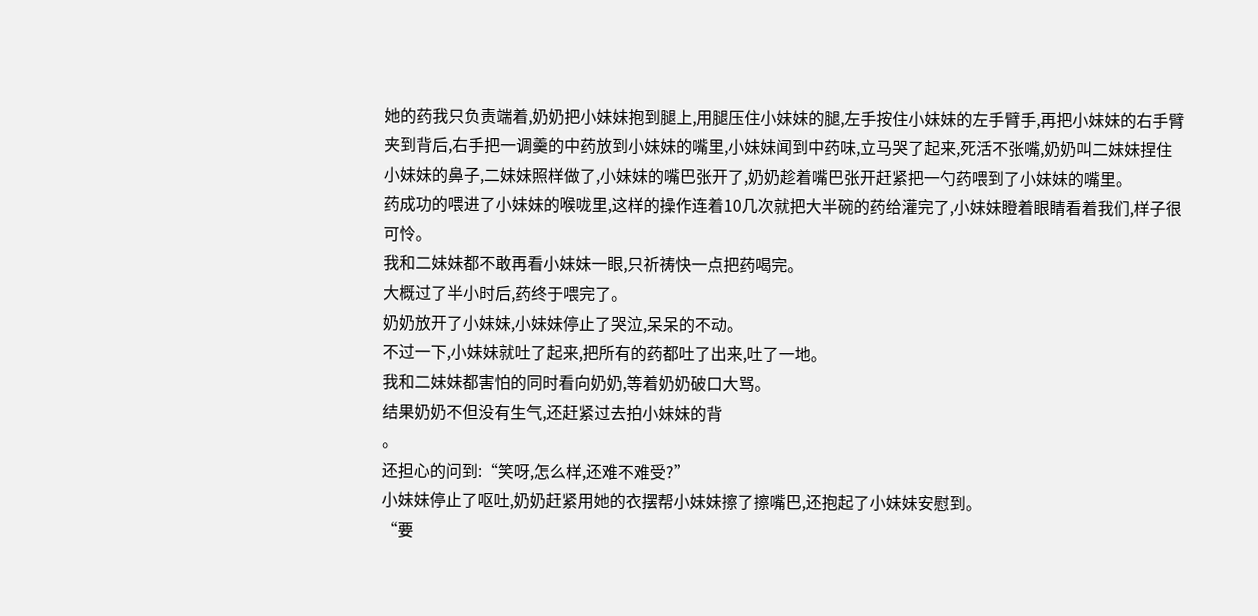她的药我只负责端着,奶奶把小妹妹抱到腿上,用腿压住小妹妹的腿,左手按住小妹妹的左手臂手,再把小妹妹的右手臂夹到背后,右手把一调羹的中药放到小妹妹的嘴里,小妹妹闻到中药味,立马哭了起来,死活不张嘴,奶奶叫二妹妹捏住小妹妹的鼻子,二妹妹照样做了,小妹妹的嘴巴张开了,奶奶趁着嘴巴张开赶紧把一勺药喂到了小妹妹的嘴里。
药成功的喂进了小妹妹的喉咙里,这样的操作连着10几次就把大半碗的药给灌完了,小妹妹瞪着眼睛看着我们,样子很可怜。
我和二妹妹都不敢再看小妹妹一眼,只祈祷快一点把药喝完。
大概过了半小时后,药终于喂完了。
奶奶放开了小妹妹,小妹妹停止了哭泣,呆呆的不动。
不过一下,小妹妹就吐了起来,把所有的药都吐了出来,吐了一地。
我和二妹妹都害怕的同时看向奶奶,等着奶奶破口大骂。
结果奶奶不但没有生气,还赶紧过去拍小妹妹的背
。
还担心的问到:“笑呀,怎么样,还难不难受?”
小妹妹停止了呕吐,奶奶赶紧用她的衣摆帮小妹妹擦了擦嘴巴,还抱起了小妹妹安慰到。
“要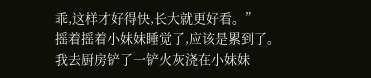乖,这样才好得快,长大就更好看。”
摇着摇着小妹妹睡觉了,应该是累到了。
我去厨房铲了一铲火灰浇在小妹妹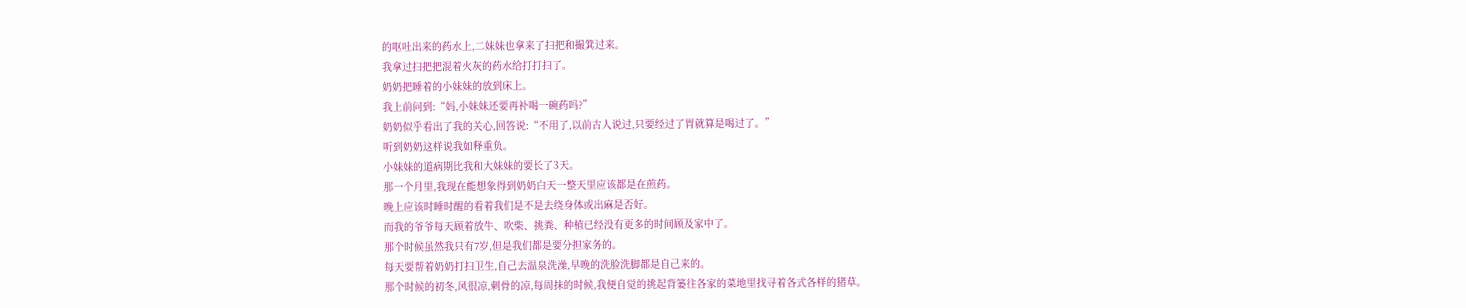的呕吐出来的药水上,二妹妹也拿来了扫把和撮箕过来。
我拿过扫把把混着火灰的药水给打打扫了。
奶奶把睡着的小妹妹的放到床上。
我上前问到:“妈,小妹妹还要再补喝一碗药吗?”
奶奶似乎看出了我的关心,回答说:“不用了,以前古人说过,只要经过了胃就算是喝过了。”
听到奶奶这样说我如释重负。
小妹妹的道病期比我和大妹妹的要长了3天。
那一个月里,我现在能想象得到奶奶白天一整天里应该都是在煎药。
晚上应该时睡时醒的看着我们是不是去绕身体或出麻是否好。
而我的爷爷每天顾着放牛、吹柴、挑粪、种植已经没有更多的时间顾及家中了。
那个时候虽然我只有7岁,但是我们都是要分担家务的。
每天要帮着奶奶打扫卫生,自己去温泉洗澡,早晚的洗脸洗脚都是自己来的。
那个时候的初冬,风很凉,刺骨的凉,每周抹的时候,我便自觉的挑起背篓往各家的菜地里找寻着各式各样的猪草。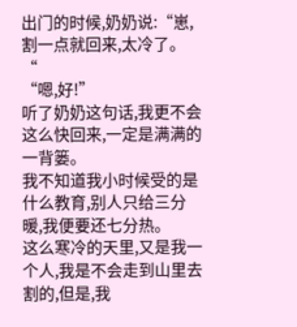出门的时候,奶奶说:“崽,割一点就回来,太冷了。
“
“嗯,好!”
听了奶奶这句话,我更不会这么快回来,一定是满满的一背篓。
我不知道我小时候受的是什么教育,别人只给三分暖,我便要还七分热。
这么寒冷的天里,又是我一个人,我是不会走到山里去割的,但是,我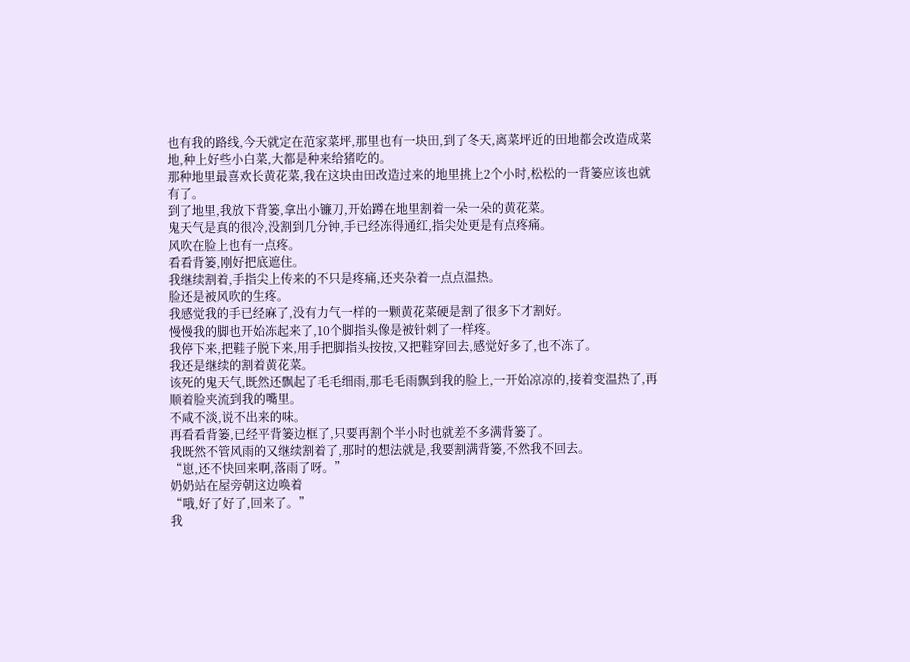也有我的路线,今天就定在范家菜坪,那里也有一块田,到了冬天,离菜坪近的田地都会改造成菜地,种上好些小白菜,大都是种来给猪吃的。
那种地里最喜欢长黄花菜,我在这块由田改造过来的地里挑上2个小时,松松的一背篓应该也就有了。
到了地里,我放下背篓,拿出小镰刀,开始蹲在地里割着一朵一朵的黄花菜。
鬼天气是真的很冷,没割到几分钟,手已经冻得通红,指尖处更是有点疼痛。
风吹在脸上也有一点疼。
看看背篓,刚好把底遮住。
我继续割着,手指尖上传来的不只是疼痛,还夹杂着一点点温热。
脸还是被风吹的生疼。
我感觉我的手已经麻了,没有力气一样的一颗黄花菜硬是割了很多下才割好。
慢慢我的脚也开始冻起来了,10个脚指头像是被针刺了一样疼。
我停下来,把鞋子脱下来,用手把脚指头按按,又把鞋穿回去,感觉好多了,也不冻了。
我还是继续的割着黄花菜。
该死的鬼天气,既然还飘起了毛毛细雨,那毛毛雨飘到我的脸上,一开始凉凉的,接着变温热了,再顺着脸夹流到我的嘴里。
不咸不淡,说不出来的味。
再看看背篓,已经平背篓边框了,只要再割个半小时也就差不多满背篓了。
我既然不管风雨的又继续割着了,那时的想法就是,我要割满背篓,不然我不回去。
“崽,还不快回来啊,落雨了呀。”
奶奶站在屋旁朝这边唤着
“哦,好了好了,回来了。”
我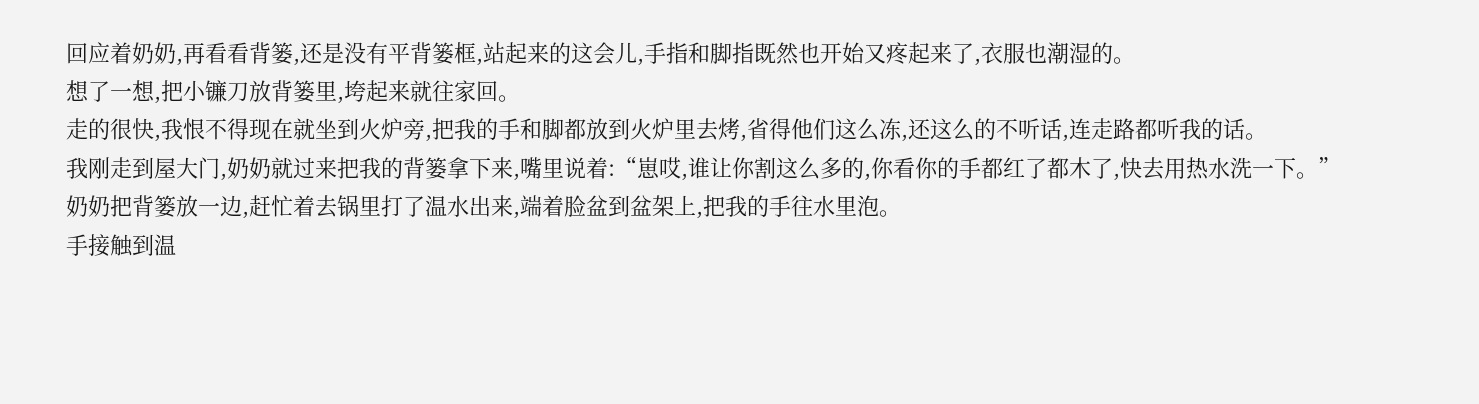回应着奶奶,再看看背篓,还是没有平背篓框,站起来的这会儿,手指和脚指既然也开始又疼起来了,衣服也潮湿的。
想了一想,把小镰刀放背篓里,垮起来就往家回。
走的很快,我恨不得现在就坐到火炉旁,把我的手和脚都放到火炉里去烤,省得他们这么冻,还这么的不听话,连走路都听我的话。
我刚走到屋大门,奶奶就过来把我的背篓拿下来,嘴里说着:“崽哎,谁让你割这么多的,你看你的手都红了都木了,快去用热水洗一下。”
奶奶把背篓放一边,赶忙着去锅里打了温水出来,端着脸盆到盆架上,把我的手往水里泡。
手接触到温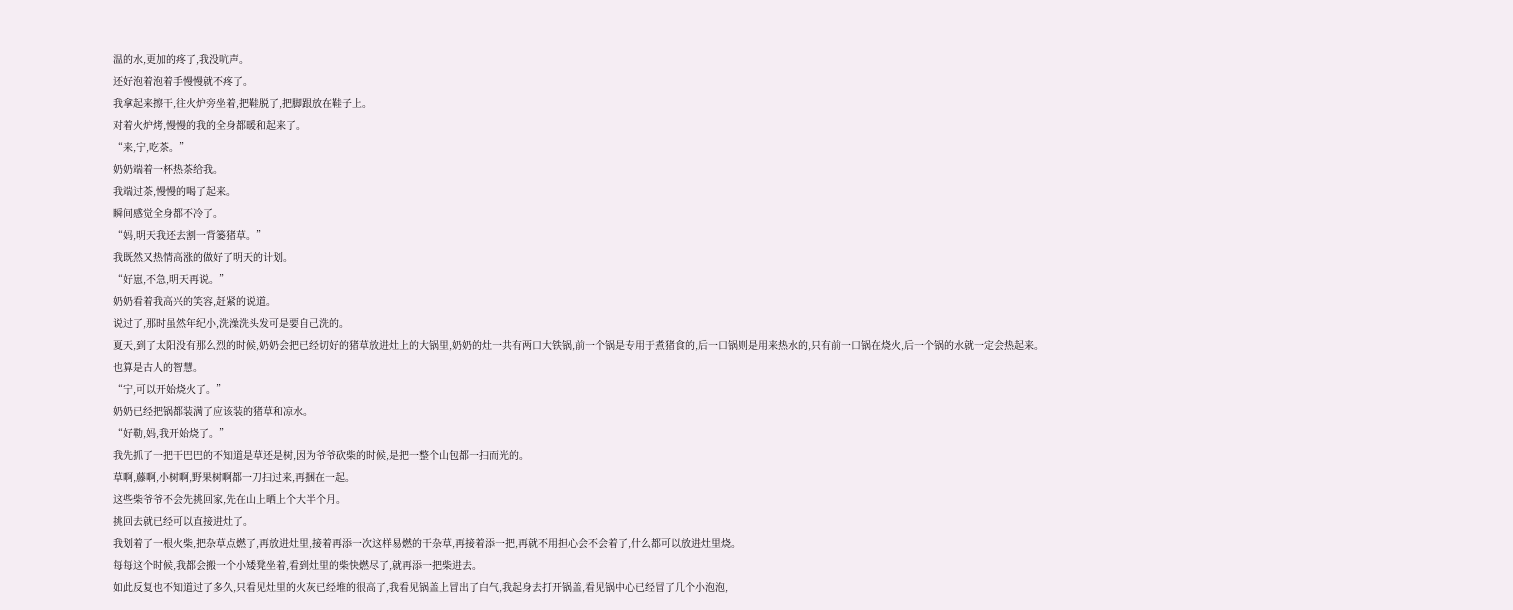温的水,更加的疼了,我没吭声。
还好泡着泡着手慢慢就不疼了。
我拿起来擦干,往火炉旁坐着,把鞋脱了,把脚跟放在鞋子上。
对着火炉烤,慢慢的我的全身都暖和起来了。
“来,宁,吃茶。”
奶奶端着一杯热茶给我。
我端过茶,慢慢的喝了起来。
瞬间感觉全身都不冷了。
“妈,明天我还去割一背篓猪草。”
我既然又热情高涨的做好了明天的计划。
“好崽,不急,明天再说。”
奶奶看着我高兴的笑容,赶紧的说道。
说过了,那时虽然年纪小,洗澡洗头发可是要自己洗的。
夏天,到了太阳没有那么烈的时候,奶奶会把已经切好的猪草放进灶上的大锅里,奶奶的灶一共有两口大铁锅,前一个锅是专用于煮猪食的,后一口锅则是用来热水的,只有前一口锅在烧火,后一个锅的水就一定会热起来。
也算是古人的智慧。
“宁,可以开始烧火了。”
奶奶已经把锅都装满了应该装的猪草和凉水。
“好勒,妈,我开始烧了。”
我先抓了一把干巴巴的不知道是草还是树,因为爷爷砍柴的时候,是把一整个山包都一扫而光的。
草啊,藤啊,小树啊,野果树啊都一刀扫过来,再捆在一起。
这些柴爷爷不会先挑回家,先在山上晒上个大半个月。
挑回去就已经可以直接进灶了。
我划着了一根火柴,把杂草点燃了,再放进灶里,接着再添一次这样易燃的干杂草,再接着添一把,再就不用担心会不会着了,什么都可以放进灶里烧。
每每这个时候,我都会搬一个小矮凳坐着,看到灶里的柴快燃尽了,就再添一把柴进去。
如此反复也不知道过了多久,只看见灶里的火灰已经堆的很高了,我看见锅盖上冒出了白气,我起身去打开锅盖,看见锅中心已经冒了几个小泡泡,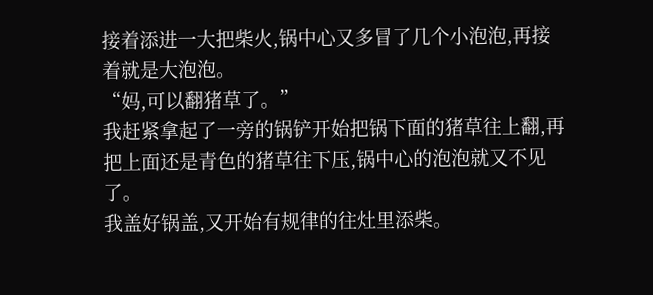接着添进一大把柴火,锅中心又多冒了几个小泡泡,再接着就是大泡泡。
“妈,可以翻猪草了。”
我赶紧拿起了一旁的锅铲开始把锅下面的猪草往上翻,再把上面还是青色的猪草往下压,锅中心的泡泡就又不见了。
我盖好锅盖,又开始有规律的往灶里添柴。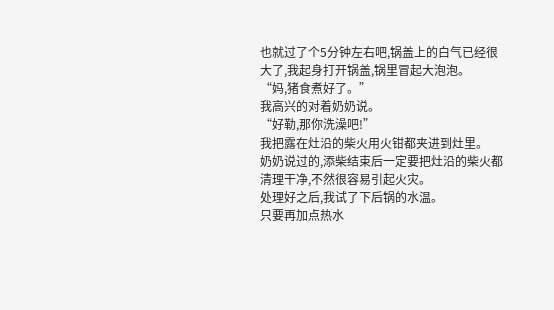也就过了个5分钟左右吧,锅盖上的白气已经很大了,我起身打开锅盖,锅里冒起大泡泡。
“妈,猪食煮好了。”
我高兴的对着奶奶说。
“好勒,那你洗澡吧!”
我把露在灶沿的柴火用火钳都夹进到灶里。
奶奶说过的,添柴结束后一定要把灶沿的柴火都清理干净,不然很容易引起火灾。
处理好之后,我试了下后锅的水温。
只要再加点热水